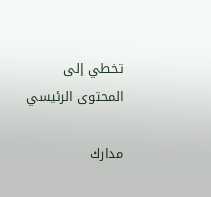تخطي إلى المحتوى الرئيسي

مدارك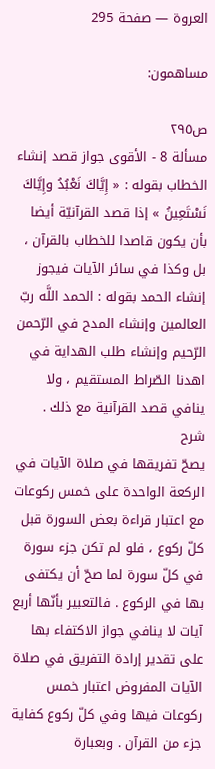العروة — صفحة 295

مساهمون:

ص٢٩٥
مسألة 8 - الأقوى جواز قصد إنشاء الخطاب بقوله : « إِيَّاكَ نَعْبُدُ وإِيَّاكَ نَسْتَعِينُ » إذا قصد القرآنيّة أيضا بأن يكون قاصدا للخطاب بالقرآن ، بل وكذا في سائر الآيات فيجوز إنشاء الحمد بقوله : الحمد اللَّه ربّ العالمين وإنشاء المدح في الرّحمن الرّحيم وإنشاء طلب الهداية في اهدنا الصّراط المستقيم ، ولا ينافي قصد القرآنية مع ذلك .
شرح
يصحّ تفريقها في صلاة الآيات في الركعة الواحدة على خمس ركوعات مع اعتبار قراءة بعض السورة قبل كلّ ركوع ، فلو لم تكن جزء سورة في كلّ سورة لما صحّ أن يكتفى بها في الركوع . فالتعبير بأنّها أربع آيات لا ينافي جواز الاكتفاء بها على تقدير إرادة التفريق في صلاة الآيات المفروض اعتبار خمس ركوعات فيها وفي كلّ ركوع كفاية جزء من القرآن . وبعبارة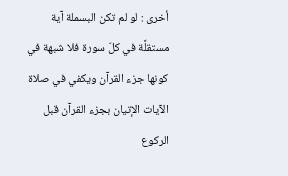أخرى : لو لم تكن البسملة آية مستقلَّة في كلّ سورة فلا شبهة في كونها جزء القرآن ويكفي في صلاة الآيات الإتيان بجزء القرآن قبل الركوع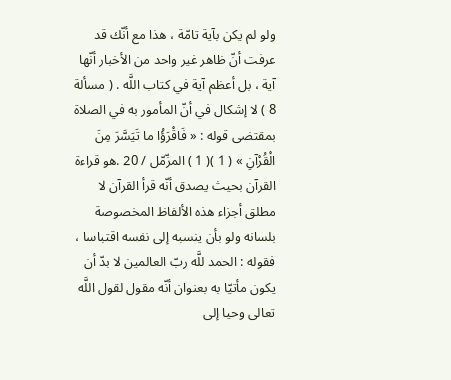ولو لم يكن بآية تامّة ، هذا مع أنّك قد عرفت أنّ ظاهر غير واحد من الأخبار أنّها آية ، بل أعظم آية في كتاب اللَّه . ( مسألة 8 ) لا إشكال في أنّ المأمور به في الصلاة بمقتضى قوله : « فَاقْرَؤُا ما تَيَسَّرَ مِنَ الْقُرْآنِ » ( 1 )( 1 ) المزّمّل / 20 .هو قراءة القرآن بحيث يصدق أنّه قرأ القرآن لا مطلق أجزاء هذه الألفاظ المخصوصة بلسانه ولو بأن ينسبه إلى نفسه اقتباسا ، فقوله : الحمد للَّه ربّ العالمين لا بدّ أن يكون مأتيّا به بعنوان أنّه مقول لقول اللَّه تعالى وحيا إلى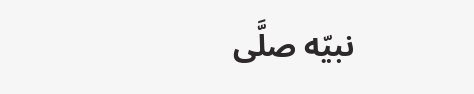نبيّه صلَّى